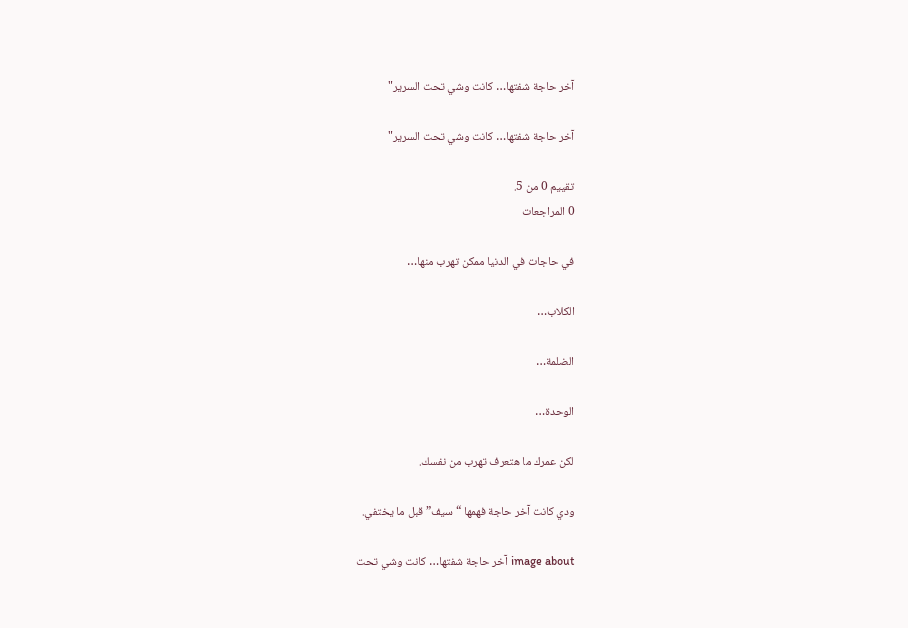آخر حاجة شفتها… كانت وشي تحت السرير"

آخر حاجة شفتها… كانت وشي تحت السرير"

تقييم 0 من 5.
0 المراجعات

في حاجات في الدنيا ممكن تهرب منها…

الكلاب…

الضلمة…

الوحدة…

لكن عمرك ما هتعرف تهرب من نفسك.

ودي كانت آخر حاجة فهمها “سيف” قبل ما يختفي.

image about آخر حاجة شفتها… كانت وشي تحت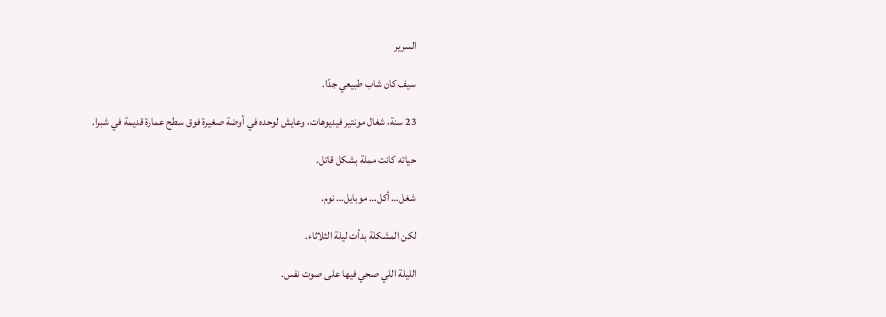السرير

سيف كان شاب طبيعي جدًا.

23 سنة، شغال مونتير فيديوهات، وعايش لوحده في أوضة صغيرة فوق سطح عمارة قديمة في شبرا.

حياته كانت مملة بشكل قاتل.

شغل… أكل… موبايل… نوم.

لكن المشكلة بدأت ليلة الثلاثاء.

الليلة اللي صحي فيها على صوت نفس.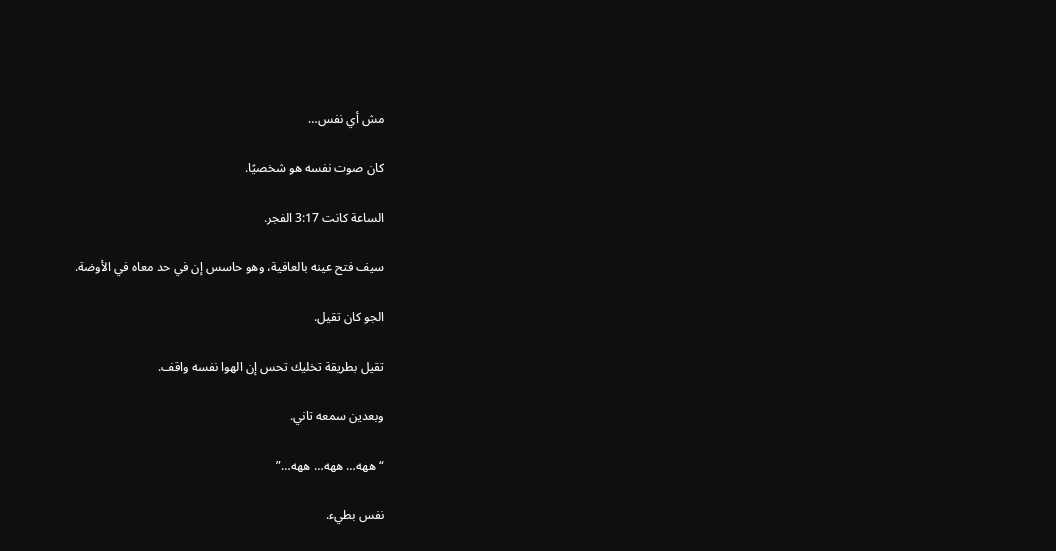مش أي نفس…

كان صوت نفسه هو شخصيًا.

الساعة كانت 3:17 الفجر.

سيف فتح عينه بالعافية، وهو حاسس إن في حد معاه في الأوضة.

الجو كان تقيل.

تقيل بطريقة تخليك تحس إن الهوا نفسه واقف.

وبعدين سمعه تاني.

“ههه… ههه… ههه…”

نفس بطيء.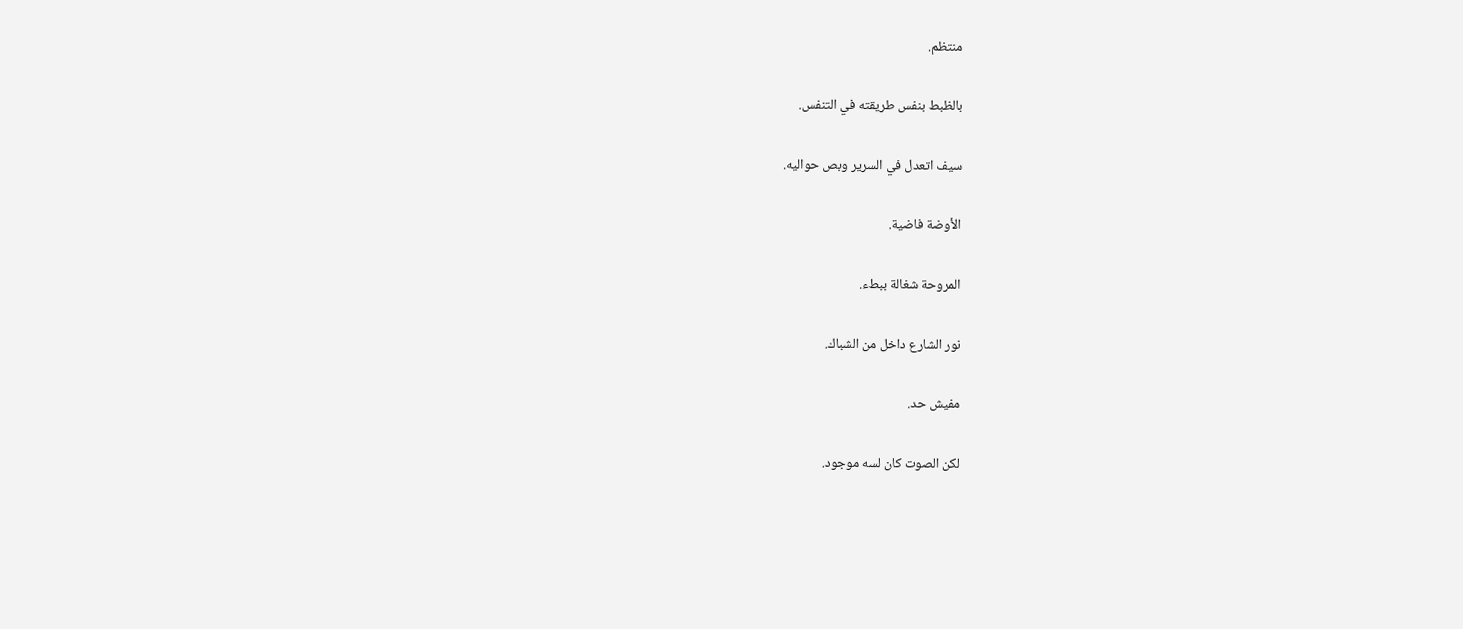منتظم.

بالظبط بنفس طريقته في التنفس.

سيف اتعدل في السرير وبص حواليه.

الأوضة فاضية.

المروحة شغالة ببطء.

نور الشارع داخل من الشباك.

مفيش حد.

لكن الصوت كان لسه موجود.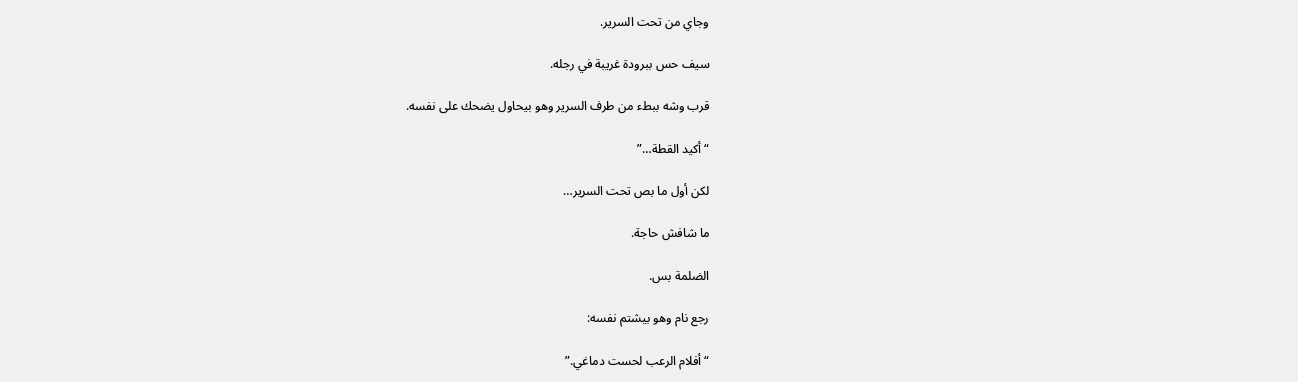وجاي من تحت السرير.

سيف حس ببرودة غريبة في رجله.

قرب وشه ببطء من طرف السرير وهو بيحاول يضحك على نفسه.

“أكيد القطة…”

لكن أول ما بص تحت السرير…

ما شافش حاجة.

الضلمة بس.

رجع نام وهو بيشتم نفسه:

“أفلام الرعب لحست دماغي.”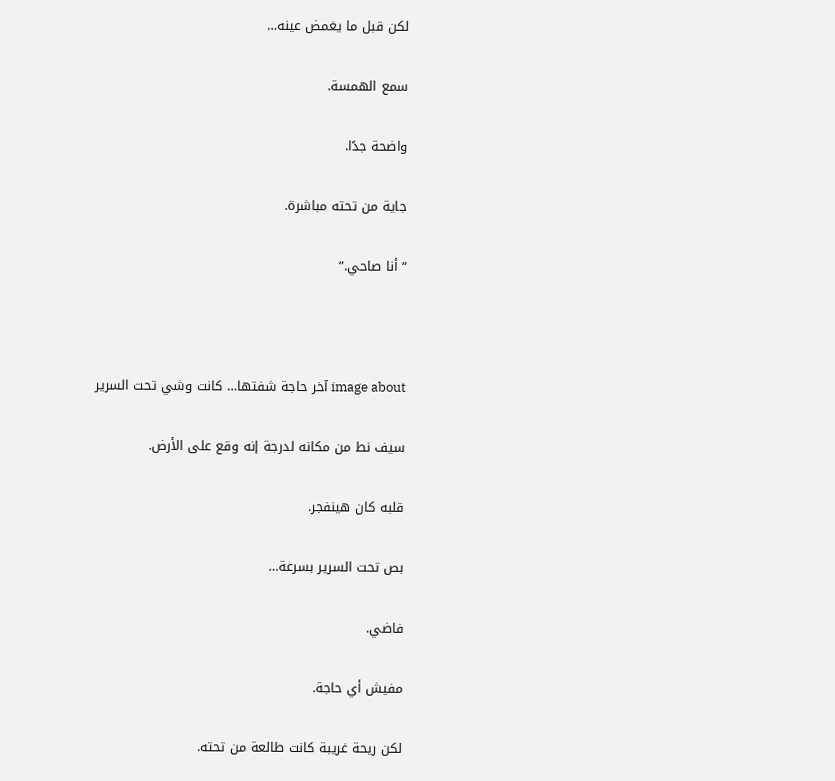لكن قبل ما يغمض عينه…

سمع الهمسة.

واضحة جدًا.

جاية من تحته مباشرة.

“أنا صاحي.”



image about آخر حاجة شفتها… كانت وشي تحت السرير

سيف نط من مكانه لدرجة إنه وقع على الأرض.

قلبه كان هينفجر.

بص تحت السرير بسرعة…

فاضي.

مفيش أي حاجة.

لكن ريحة غريبة كانت طالعة من تحته.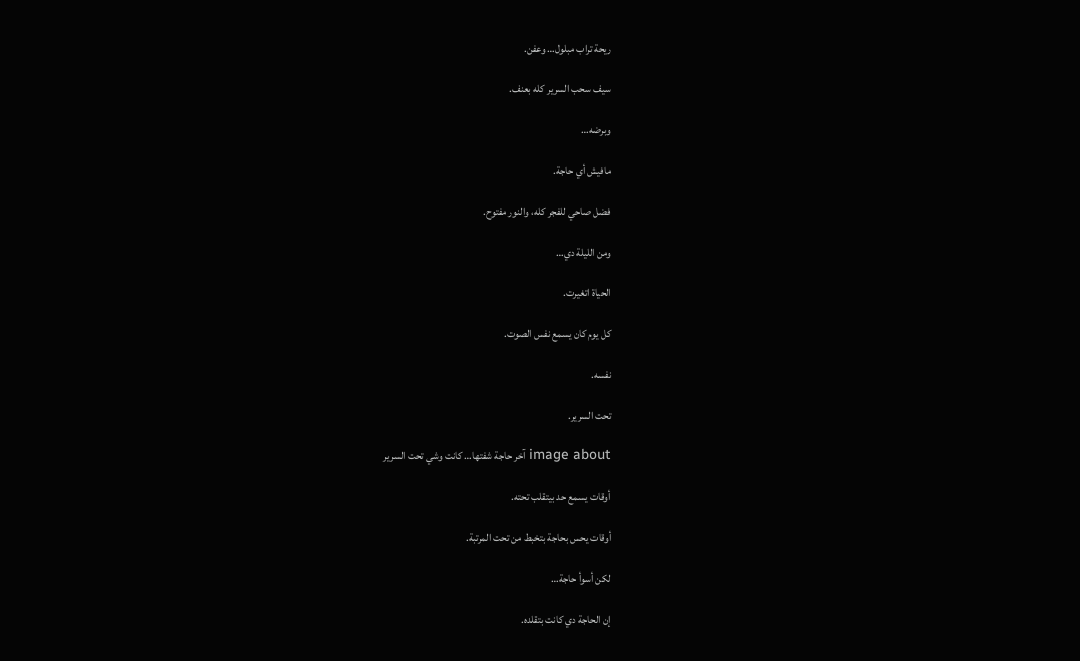ريحة تراب مبلول… وعفن.

سيف سحب السرير كله بعنف.

وبرضه…

مافيش أي حاجة.

فضل صاحي للفجر كله، والنور مفتوح.

ومن الليلة دي…

الحياة اتغيرت.

كل يوم كان يسمع نفس الصوت.

نفسه.

تحت السرير.

image about آخر حاجة شفتها… كانت وشي تحت السرير

أوقات يسمع حد بيتقلب تحته.

أوقات يحس بحاجة بتخبط من تحت المرتبة.

لكن أسوأ حاجة…

إن الحاجة دي كانت بتقلده.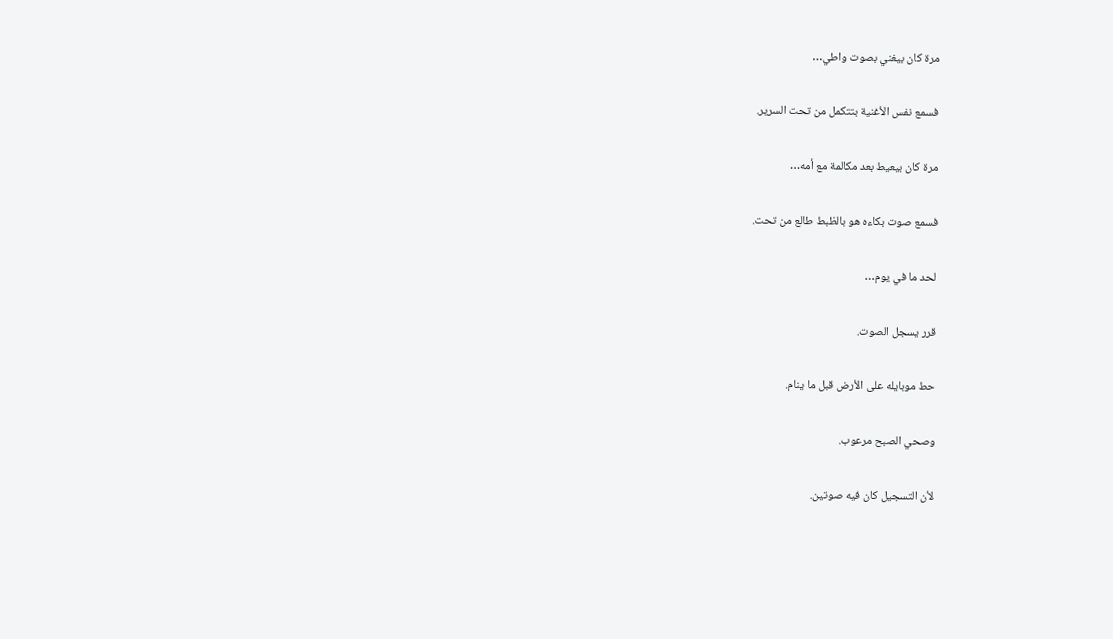مرة كان بيغني بصوت واطي…

فسمع نفس الأغنية بتتكمل من تحت السرير.

مرة كان بيعيط بعد مكالمة مع أمه…

فسمع صوت بكاءه هو بالظبط طالع من تحت.

لحد ما في يوم…

قرر يسجل الصوت.

حط موبايله على الأرض قبل ما ينام.

وصحي الصبح مرعوب.

لأن التسجيل كان فيه صوتين.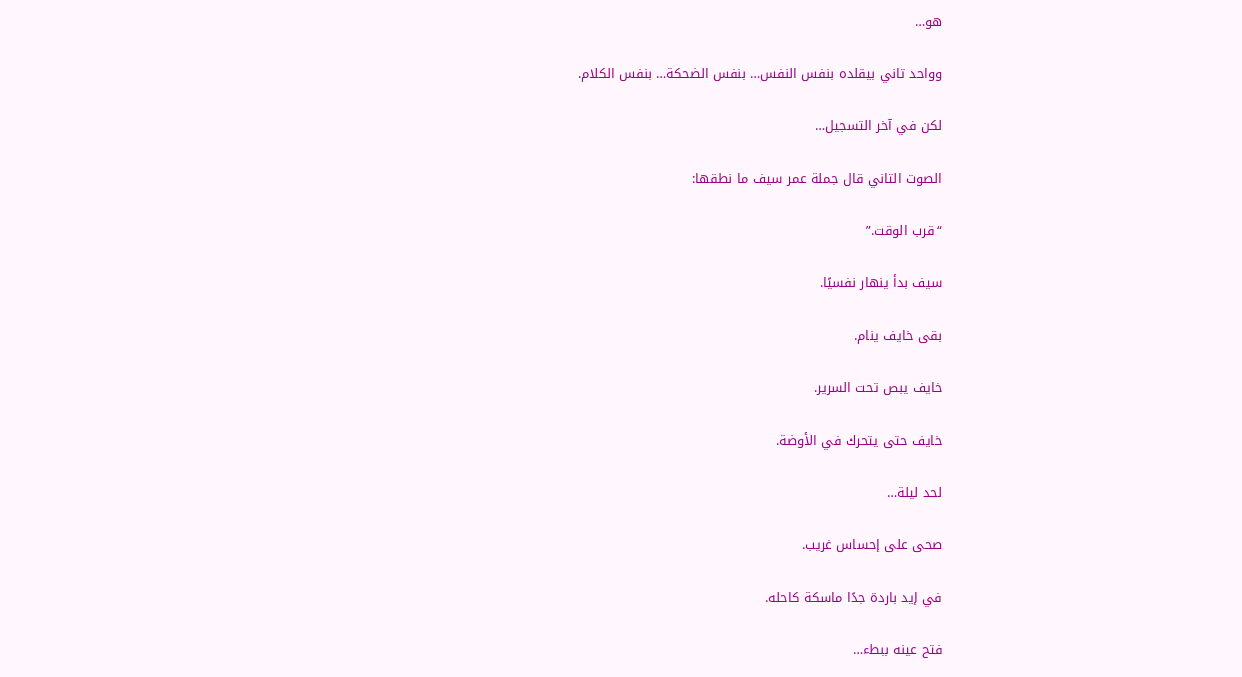هو…

وواحد تاني بيقلده بنفس النفس… بنفس الضحكة… بنفس الكلام.

لكن في آخر التسجيل…

الصوت التاني قال جملة عمر سيف ما نطقها:

“قرب الوقت.”

سيف بدأ ينهار نفسيًا.

بقى خايف ينام.

خايف يبص تحت السرير.

خايف حتى يتحرك في الأوضة.

لحد ليلة…

صحى على إحساس غريب.

في إيد باردة جدًا ماسكة كاحله.

فتح عينه ببطء…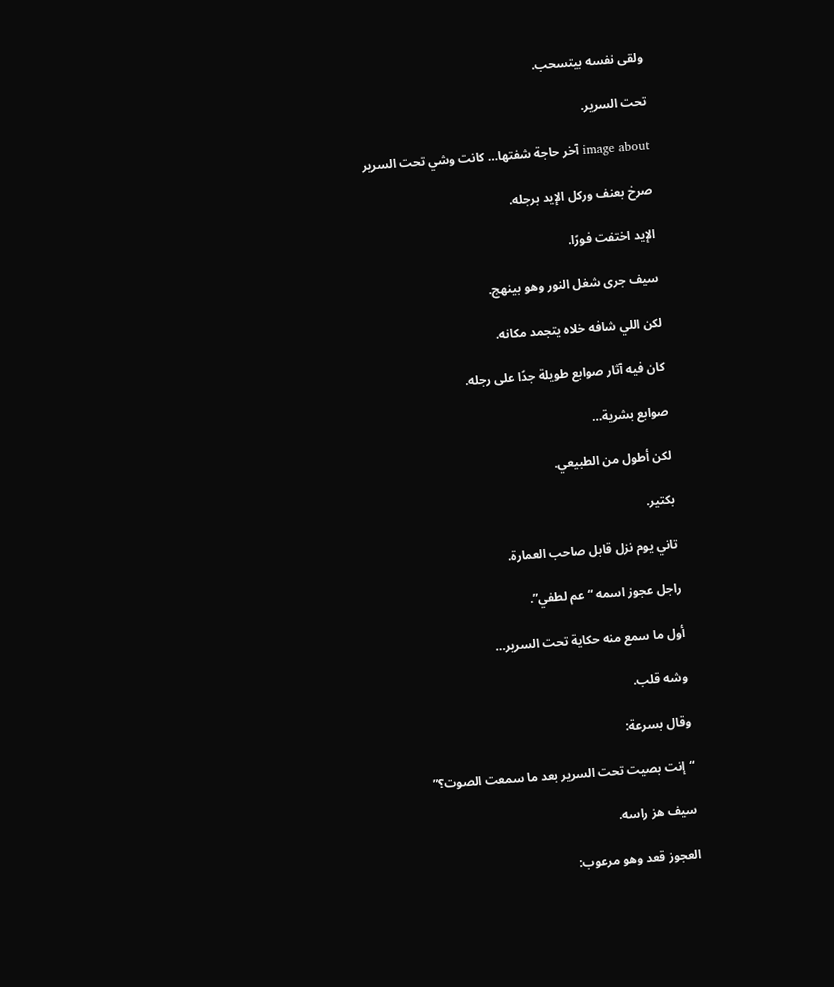ولقى نفسه بيتسحب.

تحت السرير.

image about آخر حاجة شفتها… كانت وشي تحت السرير

صرخ بعنف وركل الإيد برجله.

الإيد اختفت فورًا.

سيف جرى شغل النور وهو بينهج.

لكن اللي شافه خلاه يتجمد مكانه.

كان فيه آثار صوابع طويلة جدًا على رجله.

صوابع بشرية…

لكن أطول من الطبيعي.

بكتير.

تاني يوم نزل قابل صاحب العمارة.

راجل عجوز اسمه “عم لطفي”.

أول ما سمع منه حكاية تحت السرير…

وشه قلب.

وقال بسرعة:

“إنت بصيت تحت السرير بعد ما سمعت الصوت؟”

سيف هز راسه.

العجوز قعد وهو مرعوب: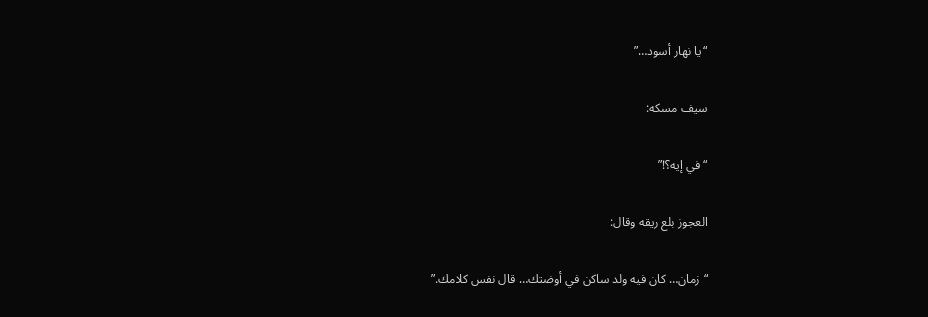“يا نهار أسود…”

سيف مسكه:

“في إيه؟!”

العجوز بلع ريقه وقال:

“زمان… كان فيه ولد ساكن في أوضتك… قال نفس كلامك.”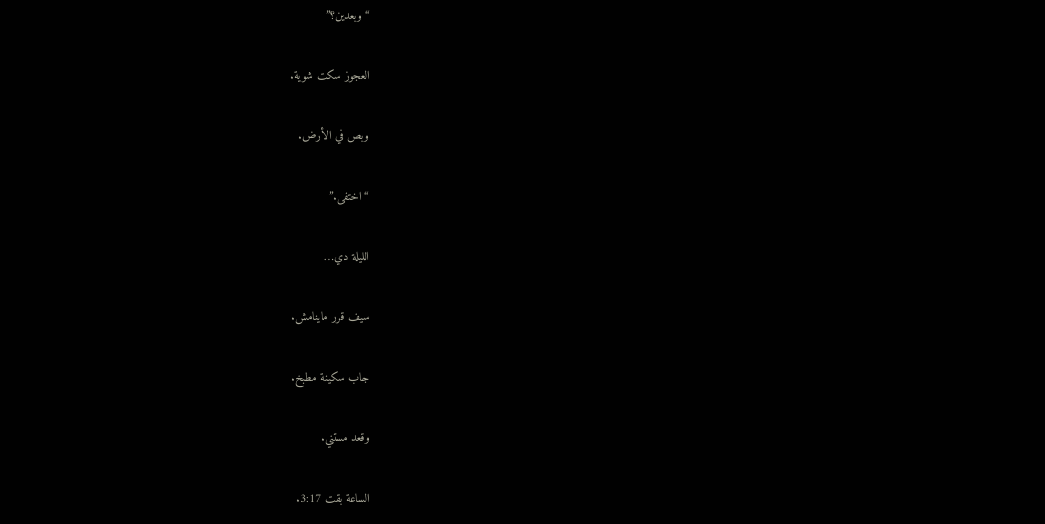“وبعدين؟”

العجوز سكت شوية.

وبص في الأرض.

“اختفى.”

الليلة دي…

سيف قرر ماينامش.

جاب سكينة مطبخ.

وقعد مستني.

الساعة بقت 3:17.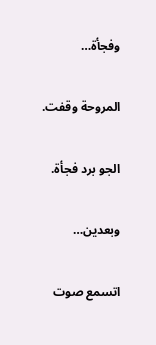وفجأة…

المروحة وقفت.

الجو برد فجأة.

وبعدين…

اتسمع صوت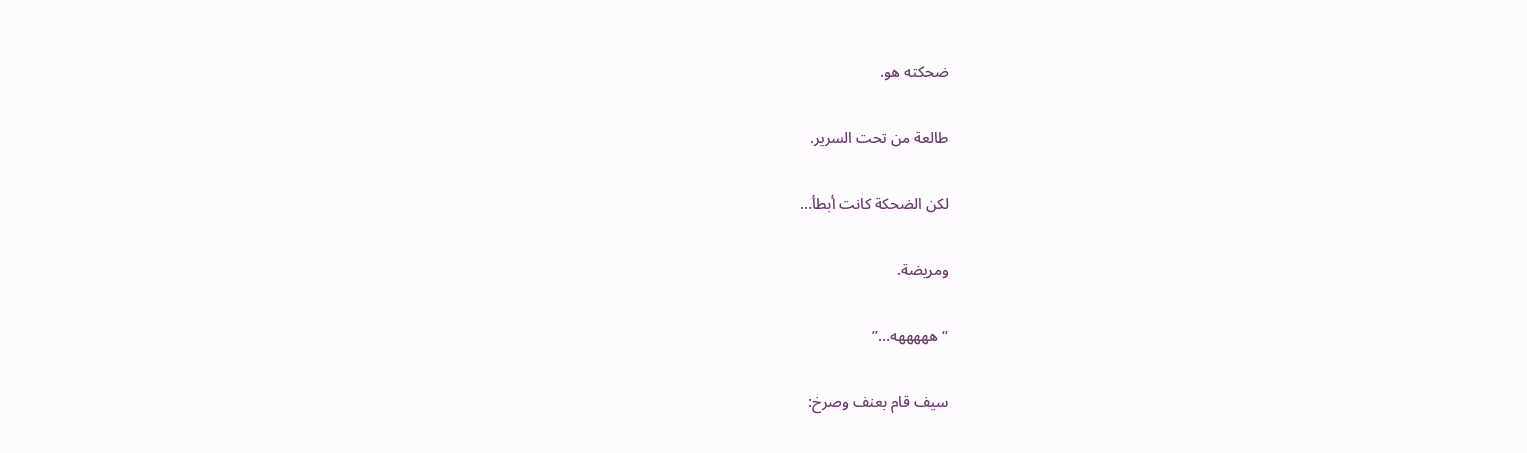ضحكته هو.

طالعة من تحت السرير.

لكن الضحكة كانت أبطأ…

ومريضة.

“هههههه…”

سيف قام بعنف وصرخ: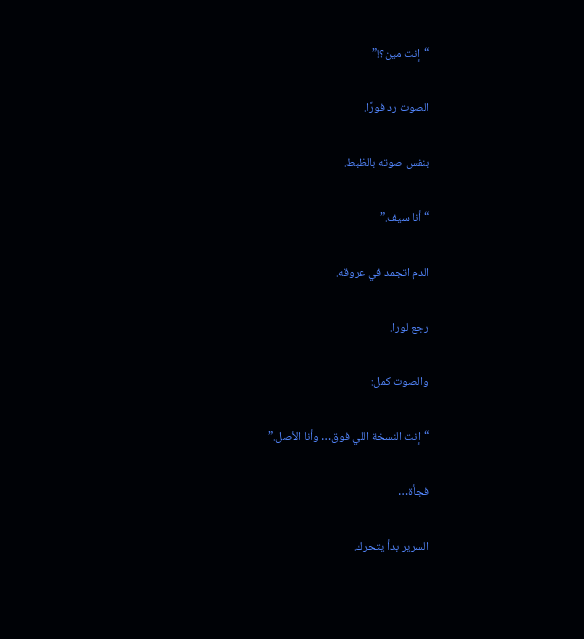“إنت مين؟!”

الصوت رد فورًا.

بنفس صوته بالظبط.

“أنا سيف.”

الدم اتجمد في عروقه.

رجع لورا.

والصوت كمل:

“إنت النسخة اللي فوق… وأنا الأصل.”

فجأة…

السرير بدأ يتحرك.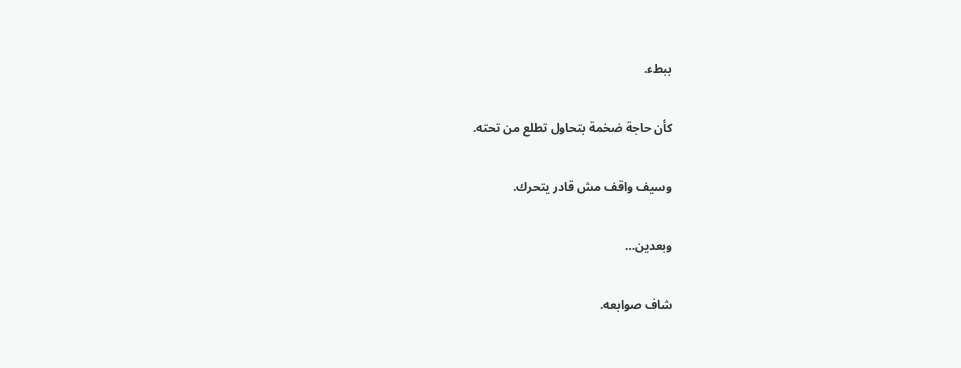ببطء.

كأن حاجة ضخمة بتحاول تطلع من تحته.

وسيف واقف مش قادر يتحرك.

وبعدين…

شاف صوابعه.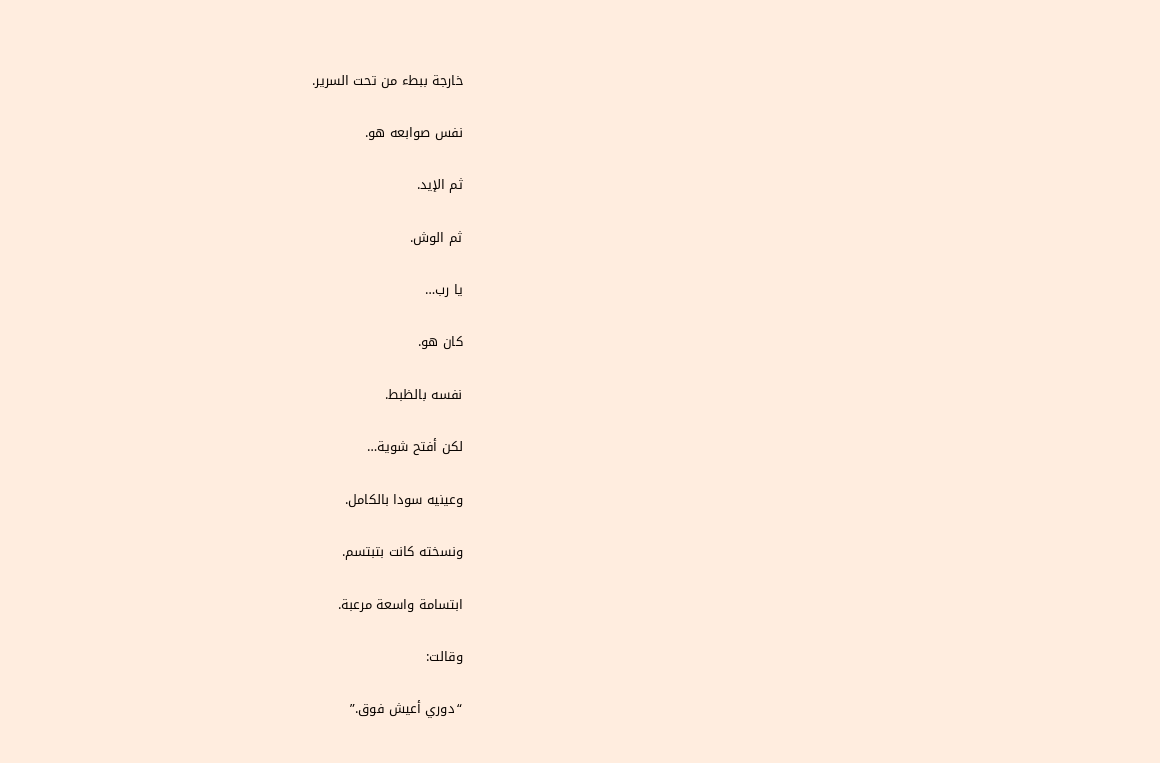خارجة ببطء من تحت السرير.

نفس صوابعه هو.

ثم الإيد.

ثم الوش.

يا رب…

كان هو.

نفسه بالظبط.

لكن أفتح شوية…

وعينيه سودا بالكامل.

ونسخته كانت بتبتسم.

ابتسامة واسعة مرعبة.

وقالت:

“دوري أعيش فوق.”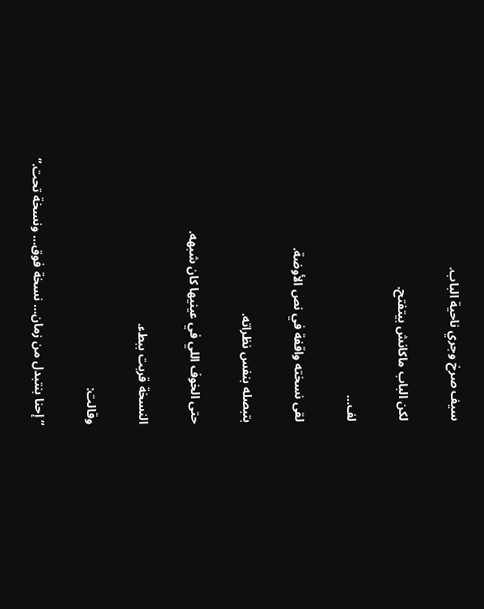سيف صرخ وجري ناحية الباب.

لكن الباب ماكانش بيتفتح.

لف…

لقى نسخته واقفة في نص الأوضة.

بتبصله بنفس نظراته.

حتى الخوف اللي في عينيها كان شبهه.

النسخة قربت ببطء.

وقالت:

“إحنا بنتبدل من زمان… نسخة فوق… ونسخة تحت.”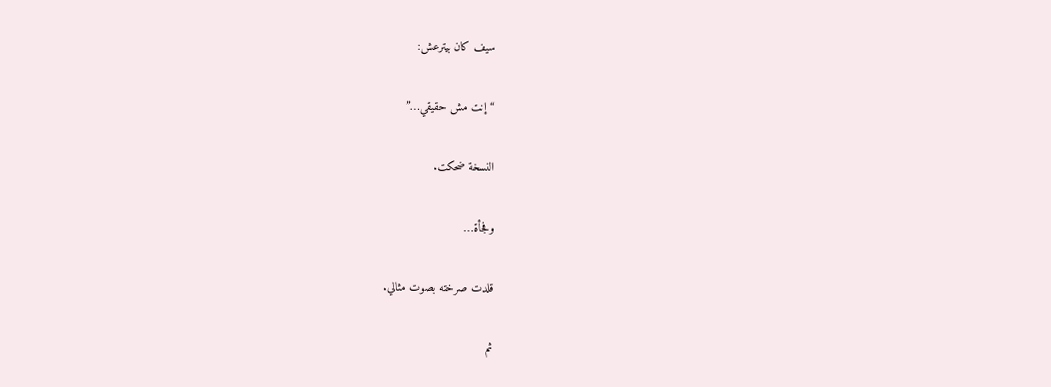سيف كان بيترعش:

“إنت مش حقيقي…”

النسخة ضحكت.

وفجأة…

قلدت صرخته بصوت مثالي.

ثم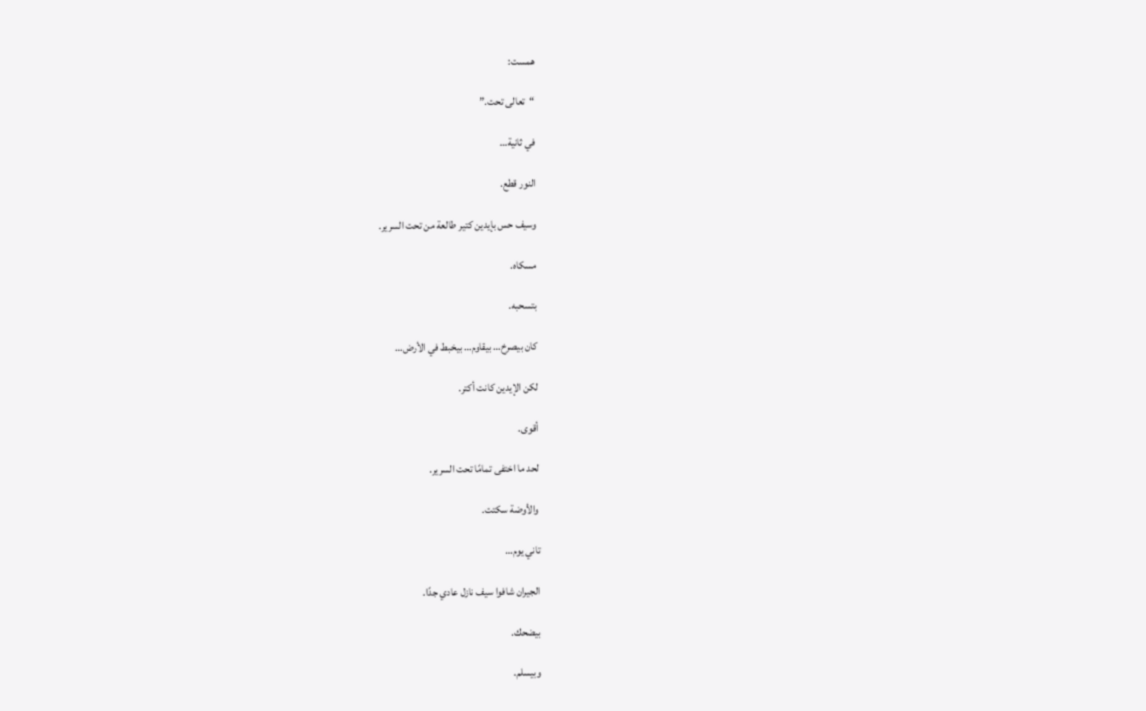همست:

“تعالى تحت.”

في ثانية…

النور قطع.

وسيف حس بإيدين كتير طالعة من تحت السرير.

مسكاه.

بتسحبه.

كان بيصرخ… بيقاوم… بيخبط في الأرض…

لكن الإيدين كانت أكتر.

أقوى.

لحد ما اختفى تمامًا تحت السرير.

والأوضة سكتت.

تاني يوم…

الجيران شافوا سيف نازل عادي جدًا.

بيضحك.

وبيسلم.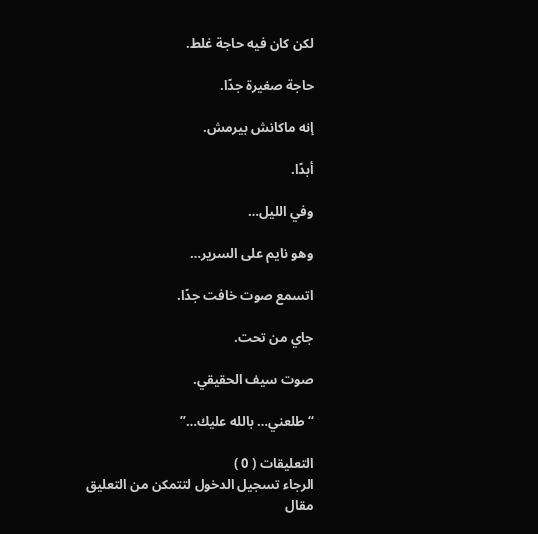لكن كان فيه حاجة غلط.

حاجة صغيرة جدًا.

إنه ماكانش بيرمش.

أبدًا.

وفي الليل…

وهو نايم على السرير…

اتسمع صوت خافت جدًا.

جاي من تحت.

صوت سيف الحقيقي.

“طلعني… بالله عليك…”

التعليقات ( 0 )
الرجاء تسجيل الدخول لتتمكن من التعليق
مقال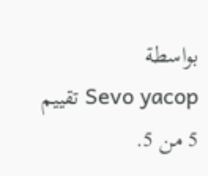بواسطة
Sevo yacop تقييم 5 من 5.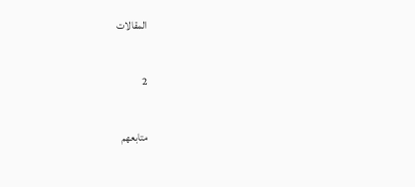المقالات

2

متابعهم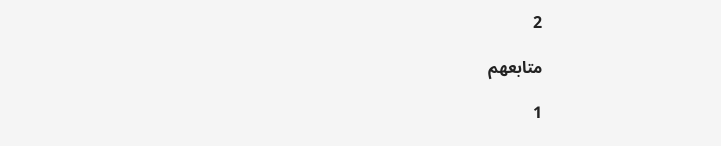2

متابعهم

1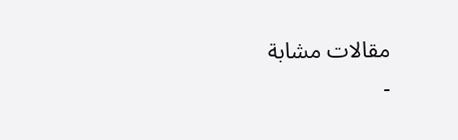مقالات مشابة
-